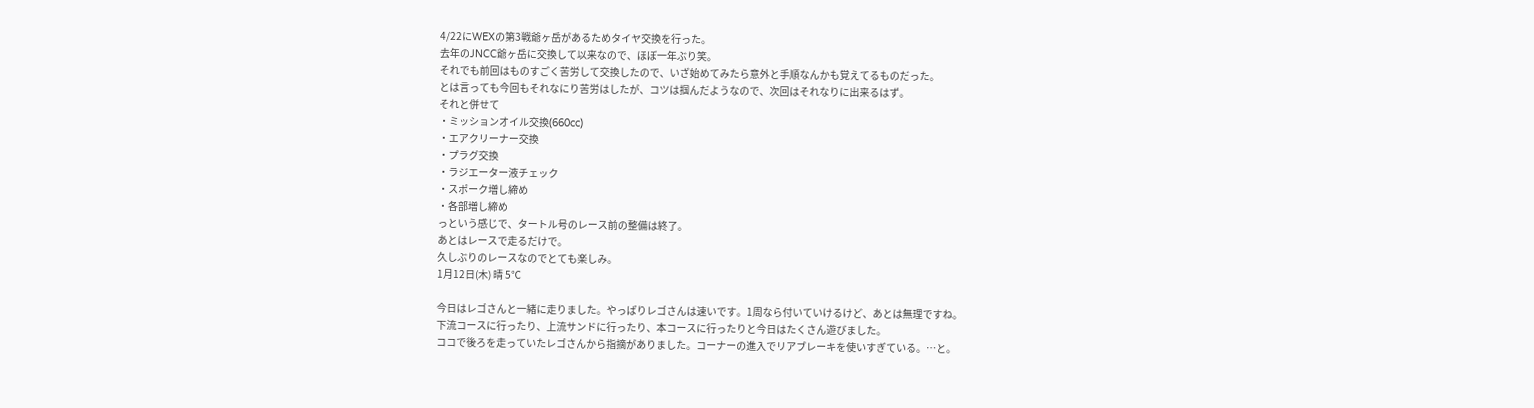4/22にWEXの第3戦爺ヶ岳があるためタイヤ交換を行った。
去年のJNCC爺ヶ岳に交換して以来なので、ほぼ一年ぶり笑。
それでも前回はものすごく苦労して交換したので、いざ始めてみたら意外と手順なんかも覚えてるものだった。
とは言っても今回もそれなにり苦労はしたが、コツは掴んだようなので、次回はそれなりに出来るはず。
それと併せて
・ミッションオイル交換(660cc)
・エアクリーナー交換
・プラグ交換
・ラジエーター液チェック
・スポーク増し締め
・各部増し締め
っという感じで、タートル号のレース前の整備は終了。
あとはレースで走るだけで。
久しぶりのレースなのでとても楽しみ。
1月12日(木) 晴 5℃

今日はレゴさんと一緒に走りました。やっぱりレゴさんは速いです。1周なら付いていけるけど、あとは無理ですね。
下流コースに行ったり、上流サンドに行ったり、本コースに行ったりと今日はたくさん遊びました。
ココで後ろを走っていたレゴさんから指摘がありました。コーナーの進入でリアブレーキを使いすぎている。…と。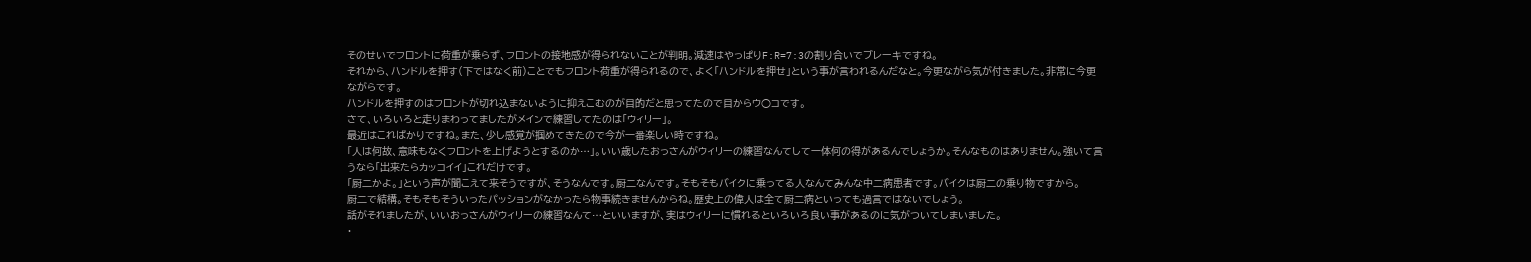そのせいでフロントに荷重が乗らず、フロントの接地感が得られないことが判明。減速はやっぱりF:R=7:3の割り合いでブレーキですね。
それから、ハンドルを押す(下ではなく前)ことでもフロント荷重が得られるので、よく「ハンドルを押せ」という事が言われるんだなと。今更ながら気が付きました。非常に今更ながらです。
ハンドルを押すのはフロントが切れ込まないように抑えこむのが目的だと思ってたので目からウ○コです。
さて、いろいろと走りまわってましたがメインで練習してたのは「ウィリー」。
最近はこればかりですね。また、少し感覚が掴めてきたので今が一番楽しい時ですね。
「人は何故、意味もなくフロントを上げようとするのか…」。いい歳したおっさんがウィリーの練習なんてして一体何の得があるんでしょうか。そんなものはありません。強いて言うなら「出来たらカッコイイ」これだけです。
「厨二かよ。」という声が聞こえて来そうですが、そうなんです。厨二なんです。そもそもバイクに乗ってる人なんてみんな中二病患者です。バイクは厨二の乗り物ですから。
厨二で結構。そもそもそういったパッションがなかったら物事続きませんからね。歴史上の偉人は全て厨二病といっても過言ではないでしょう。
話がそれましたが、いいおっさんがウィリーの練習なんて…といいますが、実はウィリーに慣れるといろいろ良い事があるのに気がついてしまいました。
・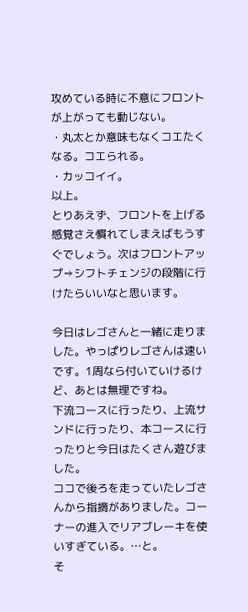攻めている時に不意にフロントが上がっても動じない。
・丸太とか意味もなくコエたくなる。コエられる。
・カッコイイ。
以上。
とりあえず、フロントを上げる感覚さえ慣れてしまえばもうすぐでしょう。次はフロントアップ⇒シフトチェンジの段階に行けたらいいなと思います。

今日はレゴさんと一緒に走りました。やっぱりレゴさんは速いです。1周なら付いていけるけど、あとは無理ですね。
下流コースに行ったり、上流サンドに行ったり、本コースに行ったりと今日はたくさん遊びました。
ココで後ろを走っていたレゴさんから指摘がありました。コーナーの進入でリアブレーキを使いすぎている。…と。
そ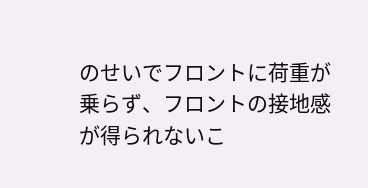のせいでフロントに荷重が乗らず、フロントの接地感が得られないこ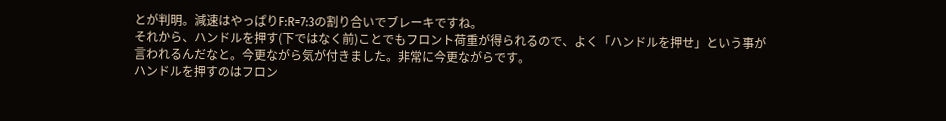とが判明。減速はやっぱりF:R=7:3の割り合いでブレーキですね。
それから、ハンドルを押す(下ではなく前)ことでもフロント荷重が得られるので、よく「ハンドルを押せ」という事が言われるんだなと。今更ながら気が付きました。非常に今更ながらです。
ハンドルを押すのはフロン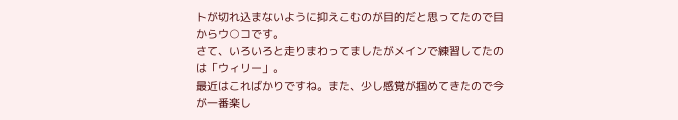トが切れ込まないように抑えこむのが目的だと思ってたので目からウ○コです。
さて、いろいろと走りまわってましたがメインで練習してたのは「ウィリー」。
最近はこればかりですね。また、少し感覚が掴めてきたので今が一番楽し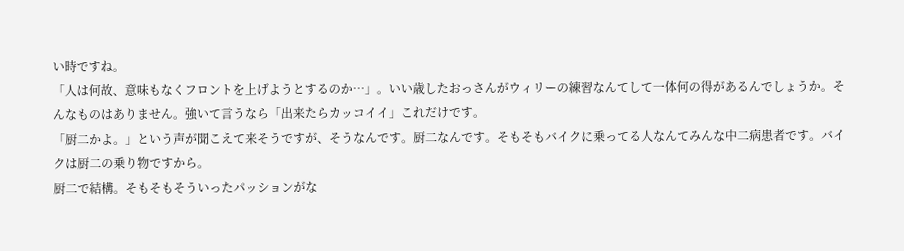い時ですね。
「人は何故、意味もなくフロントを上げようとするのか…」。いい歳したおっさんがウィリーの練習なんてして一体何の得があるんでしょうか。そんなものはありません。強いて言うなら「出来たらカッコイイ」これだけです。
「厨二かよ。」という声が聞こえて来そうですが、そうなんです。厨二なんです。そもそもバイクに乗ってる人なんてみんな中二病患者です。バイクは厨二の乗り物ですから。
厨二で結構。そもそもそういったパッションがな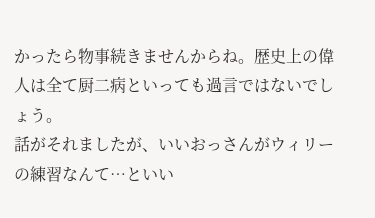かったら物事続きませんからね。歴史上の偉人は全て厨二病といっても過言ではないでしょう。
話がそれましたが、いいおっさんがウィリーの練習なんて…といい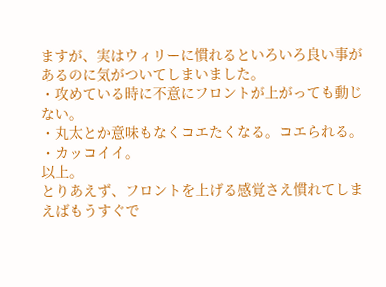ますが、実はウィリーに慣れるといろいろ良い事があるのに気がついてしまいました。
・攻めている時に不意にフロントが上がっても動じない。
・丸太とか意味もなくコエたくなる。コエられる。
・カッコイイ。
以上。
とりあえず、フロントを上げる感覚さえ慣れてしまえばもうすぐで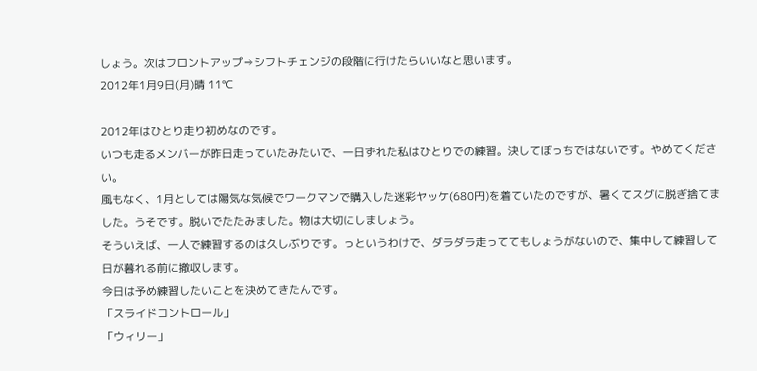しょう。次はフロントアップ⇒シフトチェンジの段階に行けたらいいなと思います。
2012年1月9日(月)晴 11℃

2012年はひとり走り初めなのです。
いつも走るメンバーが昨日走っていたみたいで、一日ずれた私はひとりでの練習。決してぼっちではないです。やめてください。
風もなく、1月としては陽気な気候でワークマンで購入した迷彩ヤッケ(680円)を着ていたのですが、暑くてスグに脱ぎ捨てました。うそです。脱いでたたみました。物は大切にしましょう。
そういえば、一人で練習するのは久しぶりです。っというわけで、ダラダラ走っててもしょうがないので、集中して練習して日が暮れる前に撤収します。
今日は予め練習したいことを決めてきたんです。
「スライドコントロール」
「ウィリー」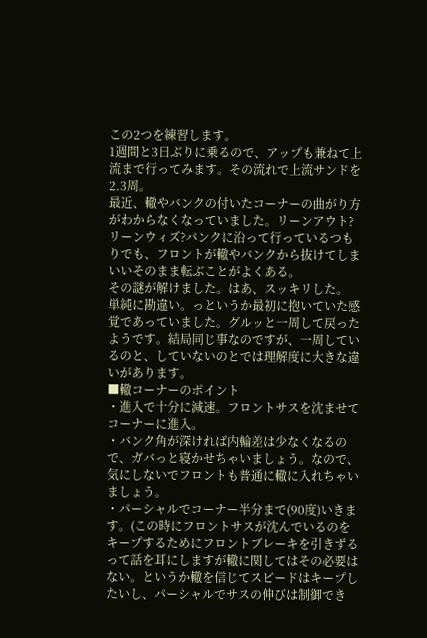この2つを練習します。
1週間と3日ぶりに乗るので、アップも兼ねて上流まで行ってみます。その流れで上流サンドを2.3周。
最近、轍やバンクの付いたコーナーの曲がり方がわからなくなっていました。リーンアウト?リーンウィズ?バンクに沿って行っているつもりでも、フロントが轍やバンクから抜けてしまいいそのまま転ぶことがよくある。
その謎が解けました。はあ、スッキリした。
単純に勘違い。っというか最初に抱いていた感覚であっていました。グルッと一周して戻ったようです。結局同じ事なのですが、一周しているのと、していないのとでは理解度に大きな違いがあります。
■轍コーナーのポイント
・進入で十分に減速。フロントサスを沈ませてコーナーに進入。
・バンク角が深ければ内輪差は少なくなるので、ガバっと寝かせちゃいましょう。なので、気にしないでフロントも普通に轍に入れちゃいましょう。
・パーシャルでコーナー半分まで(90度)いきます。(この時にフロントサスが沈んでいるのをキープするためにフロントブレーキを引きずるって話を耳にしますが轍に関してはその必要はない。というか轍を信じてスピードはキープしたいし、パーシャルでサスの伸びは制御でき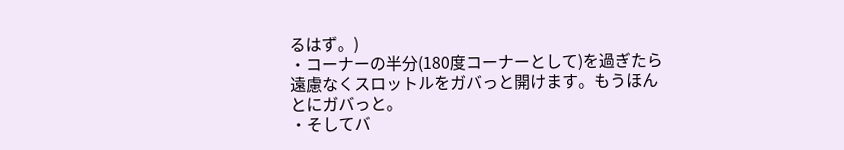るはず。)
・コーナーの半分(180度コーナーとして)を過ぎたら遠慮なくスロットルをガバっと開けます。もうほんとにガバっと。
・そしてバ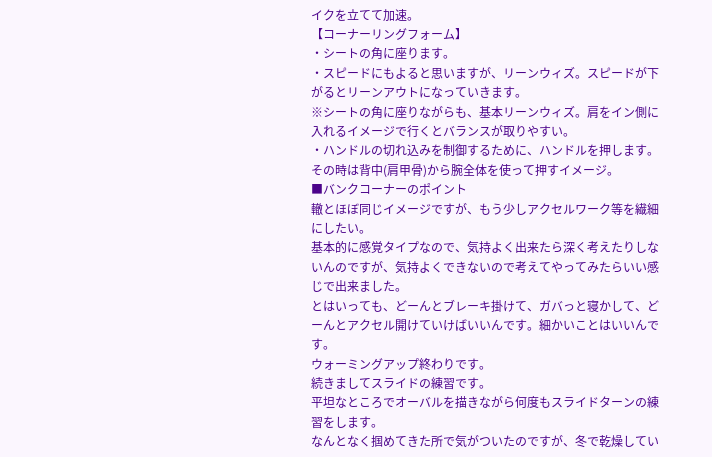イクを立てて加速。
【コーナーリングフォーム】
・シートの角に座ります。
・スピードにもよると思いますが、リーンウィズ。スピードが下がるとリーンアウトになっていきます。
※シートの角に座りながらも、基本リーンウィズ。肩をイン側に入れるイメージで行くとバランスが取りやすい。
・ハンドルの切れ込みを制御するために、ハンドルを押します。その時は背中(肩甲骨)から腕全体を使って押すイメージ。
■バンクコーナーのポイント
轍とほぼ同じイメージですが、もう少しアクセルワーク等を繊細にしたい。
基本的に感覚タイプなので、気持よく出来たら深く考えたりしないんのですが、気持よくできないので考えてやってみたらいい感じで出来ました。
とはいっても、どーんとブレーキ掛けて、ガバっと寝かして、どーんとアクセル開けていけばいいんです。細かいことはいいんです。
ウォーミングアップ終わりです。
続きましてスライドの練習です。
平坦なところでオーバルを描きながら何度もスライドターンの練習をします。
なんとなく掴めてきた所で気がついたのですが、冬で乾燥してい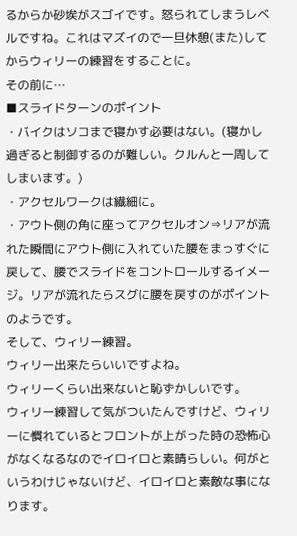るからか砂埃がスゴイです。怒られてしまうレベルですね。これはマズイので一旦休憩(また)してからウィリーの練習をすることに。
その前に…
■スライドターンのポイント
・バイクはソコまで寝かす必要はない。(寝かし過ぎると制御するのが難しい。クルんと一周してしまいます。)
・アクセルワークは繊細に。
・アウト側の角に座ってアクセルオン⇒リアが流れた瞬間にアウト側に入れていた腰をまっすぐに戻して、腰でスライドをコントロールするイメージ。リアが流れたらスグに腰を戻すのがポイントのようです。
そして、ウィリー練習。
ウィリー出来たらいいですよね。
ウィリーくらい出来ないと恥ずかしいです。
ウィリー練習して気がついたんですけど、ウィリーに慣れているとフロントが上がった時の恐怖心がなくなるなのでイロイロと素晴らしい。何がというわけじゃないけど、イロイロと素敵な事になります。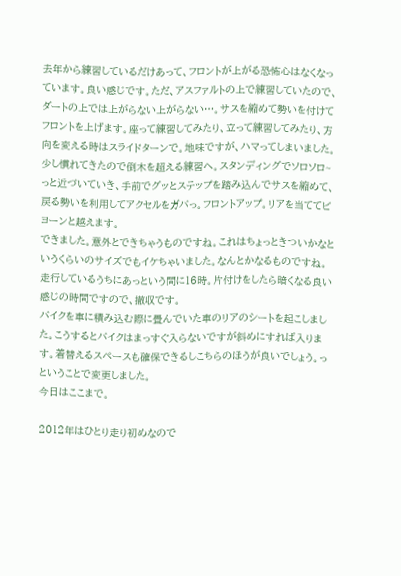去年から練習しているだけあって、フロントが上がる恐怖心はなくなっています。良い感じです。ただ、アスファルトの上で練習していたので、ダートの上では上がらない上がらない…。サスを縮めて勢いを付けてフロントを上げます。座って練習してみたり、立って練習してみたり、方向を変える時はスライドターンで。地味ですが、ハマってしまいました。
少し慣れてきたので倒木を超える練習へ。スタンディングでソロソロ~っと近づいていき、手前でグッとステップを踏み込んでサスを縮めて、戻る勢いを利用してアクセルをガバっ。フロントアップ。リアを当ててビヨーンと越えます。
できました。意外とできちゃうものですね。これはちょっときついかなというくらいのサイズでもイケちゃいました。なんとかなるものですね。
走行しているうちにあっという間に16時。片付けをしたら暗くなる良い感じの時間ですので、撤収です。
バイクを車に積み込む際に畳んでいた車のリアのシートを起こしました。こうするとバイクはまっすぐ入らないですが斜めにすれば入ります。着替えるスペースも確保できるしこちらのほうが良いでしょう。っということで変更しました。
今日はここまで。

2012年はひとり走り初めなので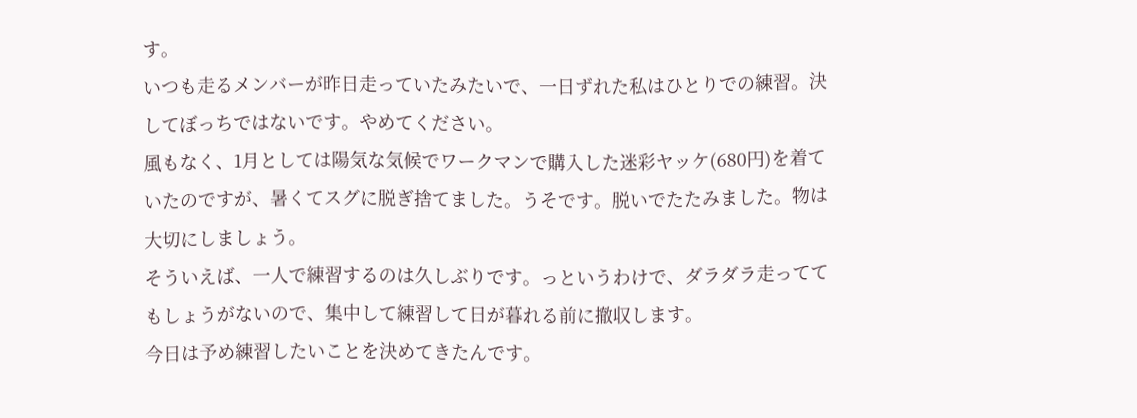す。
いつも走るメンバーが昨日走っていたみたいで、一日ずれた私はひとりでの練習。決してぼっちではないです。やめてください。
風もなく、1月としては陽気な気候でワークマンで購入した迷彩ヤッケ(680円)を着ていたのですが、暑くてスグに脱ぎ捨てました。うそです。脱いでたたみました。物は大切にしましょう。
そういえば、一人で練習するのは久しぶりです。っというわけで、ダラダラ走っててもしょうがないので、集中して練習して日が暮れる前に撤収します。
今日は予め練習したいことを決めてきたんです。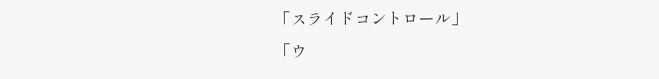「スライドコントロール」
「ウ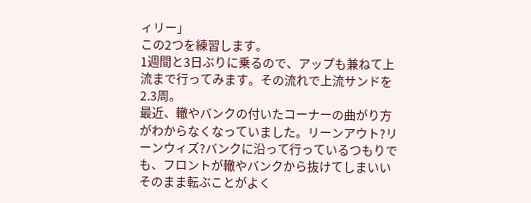ィリー」
この2つを練習します。
1週間と3日ぶりに乗るので、アップも兼ねて上流まで行ってみます。その流れで上流サンドを2.3周。
最近、轍やバンクの付いたコーナーの曲がり方がわからなくなっていました。リーンアウト?リーンウィズ?バンクに沿って行っているつもりでも、フロントが轍やバンクから抜けてしまいいそのまま転ぶことがよく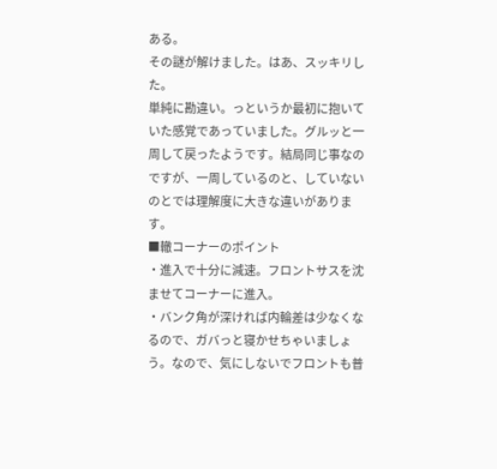ある。
その謎が解けました。はあ、スッキリした。
単純に勘違い。っというか最初に抱いていた感覚であっていました。グルッと一周して戻ったようです。結局同じ事なのですが、一周しているのと、していないのとでは理解度に大きな違いがあります。
■轍コーナーのポイント
・進入で十分に減速。フロントサスを沈ませてコーナーに進入。
・バンク角が深ければ内輪差は少なくなるので、ガバっと寝かせちゃいましょう。なので、気にしないでフロントも普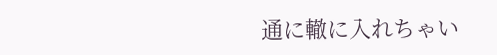通に轍に入れちゃい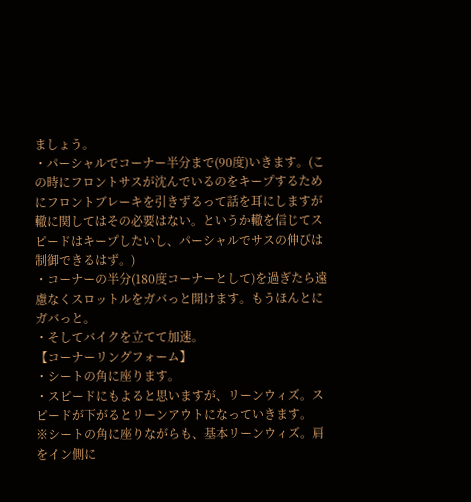ましょう。
・パーシャルでコーナー半分まで(90度)いきます。(この時にフロントサスが沈んでいるのをキープするためにフロントブレーキを引きずるって話を耳にしますが轍に関してはその必要はない。というか轍を信じてスピードはキープしたいし、パーシャルでサスの伸びは制御できるはず。)
・コーナーの半分(180度コーナーとして)を過ぎたら遠慮なくスロットルをガバっと開けます。もうほんとにガバっと。
・そしてバイクを立てて加速。
【コーナーリングフォーム】
・シートの角に座ります。
・スピードにもよると思いますが、リーンウィズ。スピードが下がるとリーンアウトになっていきます。
※シートの角に座りながらも、基本リーンウィズ。肩をイン側に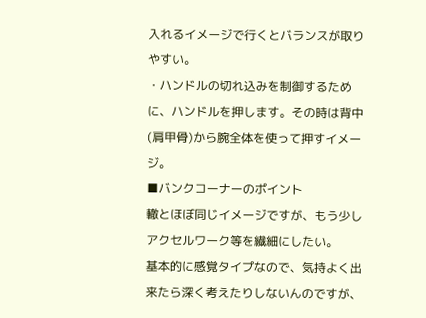入れるイメージで行くとバランスが取りやすい。
・ハンドルの切れ込みを制御するために、ハンドルを押します。その時は背中(肩甲骨)から腕全体を使って押すイメージ。
■バンクコーナーのポイント
轍とほぼ同じイメージですが、もう少しアクセルワーク等を繊細にしたい。
基本的に感覚タイプなので、気持よく出来たら深く考えたりしないんのですが、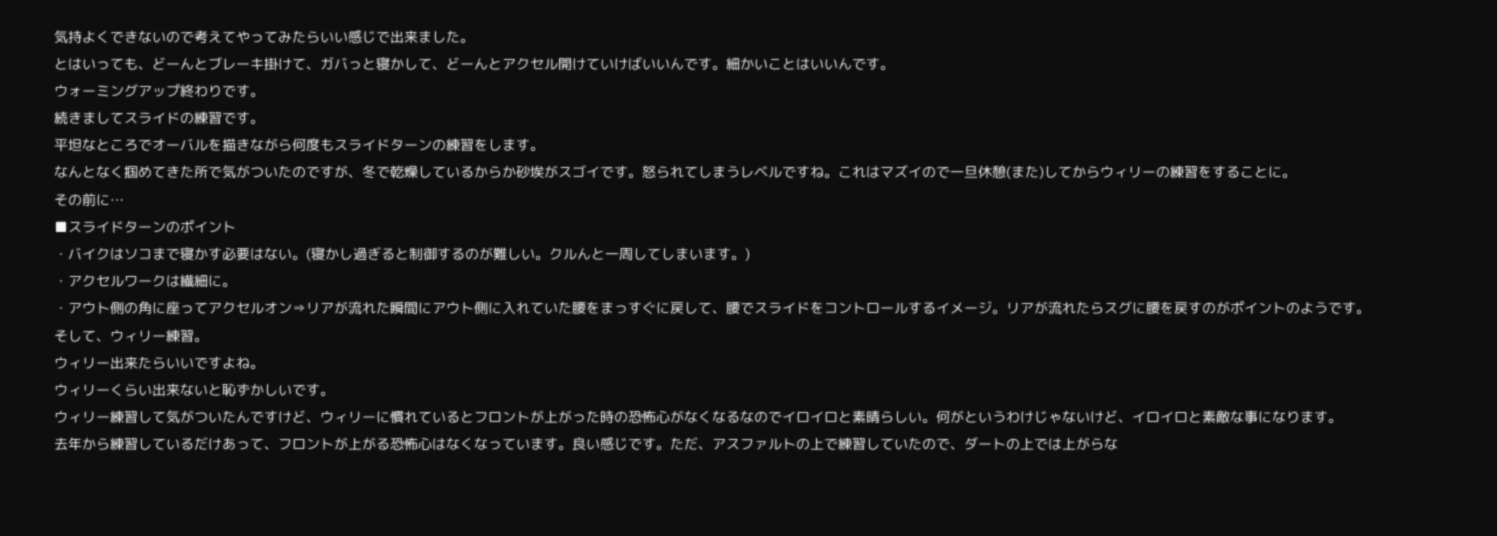気持よくできないので考えてやってみたらいい感じで出来ました。
とはいっても、どーんとブレーキ掛けて、ガバっと寝かして、どーんとアクセル開けていけばいいんです。細かいことはいいんです。
ウォーミングアップ終わりです。
続きましてスライドの練習です。
平坦なところでオーバルを描きながら何度もスライドターンの練習をします。
なんとなく掴めてきた所で気がついたのですが、冬で乾燥しているからか砂埃がスゴイです。怒られてしまうレベルですね。これはマズイので一旦休憩(また)してからウィリーの練習をすることに。
その前に…
■スライドターンのポイント
・バイクはソコまで寝かす必要はない。(寝かし過ぎると制御するのが難しい。クルんと一周してしまいます。)
・アクセルワークは繊細に。
・アウト側の角に座ってアクセルオン⇒リアが流れた瞬間にアウト側に入れていた腰をまっすぐに戻して、腰でスライドをコントロールするイメージ。リアが流れたらスグに腰を戻すのがポイントのようです。
そして、ウィリー練習。
ウィリー出来たらいいですよね。
ウィリーくらい出来ないと恥ずかしいです。
ウィリー練習して気がついたんですけど、ウィリーに慣れているとフロントが上がった時の恐怖心がなくなるなのでイロイロと素晴らしい。何がというわけじゃないけど、イロイロと素敵な事になります。
去年から練習しているだけあって、フロントが上がる恐怖心はなくなっています。良い感じです。ただ、アスファルトの上で練習していたので、ダートの上では上がらな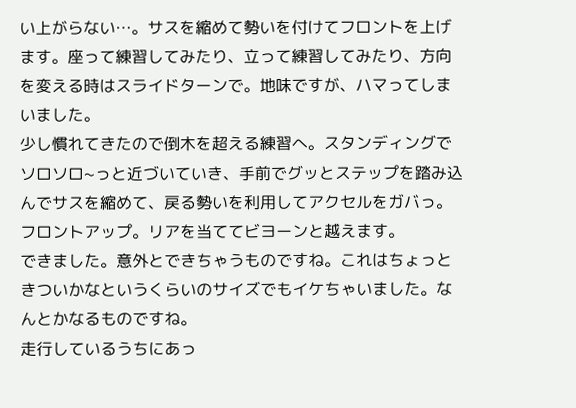い上がらない…。サスを縮めて勢いを付けてフロントを上げます。座って練習してみたり、立って練習してみたり、方向を変える時はスライドターンで。地味ですが、ハマってしまいました。
少し慣れてきたので倒木を超える練習へ。スタンディングでソロソロ~っと近づいていき、手前でグッとステップを踏み込んでサスを縮めて、戻る勢いを利用してアクセルをガバっ。フロントアップ。リアを当ててビヨーンと越えます。
できました。意外とできちゃうものですね。これはちょっときついかなというくらいのサイズでもイケちゃいました。なんとかなるものですね。
走行しているうちにあっ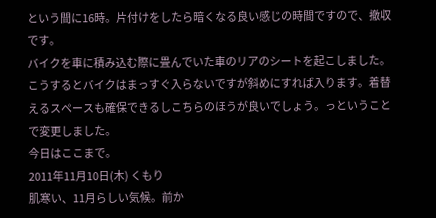という間に16時。片付けをしたら暗くなる良い感じの時間ですので、撤収です。
バイクを車に積み込む際に畳んでいた車のリアのシートを起こしました。こうするとバイクはまっすぐ入らないですが斜めにすれば入ります。着替えるスペースも確保できるしこちらのほうが良いでしょう。っということで変更しました。
今日はここまで。
2011年11月10日(木) くもり
肌寒い、11月らしい気候。前か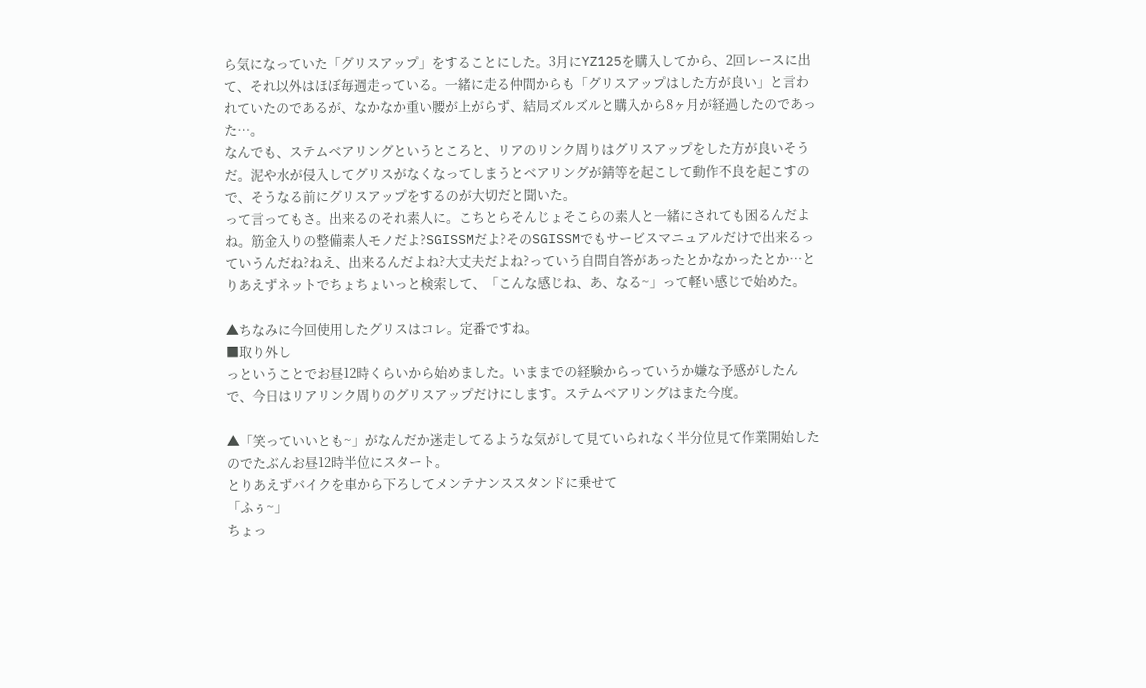ら気になっていた「グリスアップ」をすることにした。3月にYZ125を購入してから、2回レースに出て、それ以外はほぼ毎週走っている。一緒に走る仲間からも「グリスアップはした方が良い」と言われていたのであるが、なかなか重い腰が上がらず、結局ズルズルと購入から8ヶ月が経過したのであった…。
なんでも、ステムベアリングというところと、リアのリンク周りはグリスアップをした方が良いそうだ。泥や水が侵入してグリスがなくなってしまうとベアリングが錆等を起こして動作不良を起こすので、そうなる前にグリスアップをするのが大切だと聞いた。
って言ってもさ。出来るのそれ素人に。こちとらそんじょそこらの素人と一緒にされても困るんだよね。筋金入りの整備素人モノだよ?SGISSMだよ?そのSGISSMでもサービスマニュアルだけで出来るっていうんだね?ねえ、出来るんだよね?大丈夫だよね?っていう自問自答があったとかなかったとか…とりあえずネットでちょちょいっと検索して、「こんな感じね、あ、なる~」って軽い感じで始めた。

▲ちなみに今回使用したグリスはコレ。定番ですね。
■取り外し
っということでお昼12時くらいから始めました。いままでの経験からっていうか嫌な予感がしたんで、今日はリアリンク周りのグリスアップだけにします。ステムベアリングはまた今度。

▲「笑っていいとも~」がなんだか迷走してるような気がして見ていられなく半分位見て作業開始したのでたぶんお昼12時半位にスタート。
とりあえずバイクを車から下ろしてメンテナンススタンドに乗せて
「ふぅ~」
ちょっ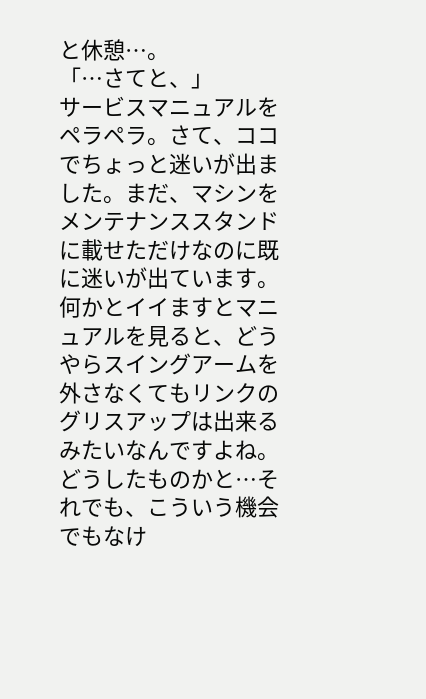と休憩…。
「…さてと、」
サービスマニュアルをペラペラ。さて、ココでちょっと迷いが出ました。まだ、マシンをメンテナンススタンドに載せただけなのに既に迷いが出ています。何かとイイますとマニュアルを見ると、どうやらスイングアームを外さなくてもリンクのグリスアップは出来るみたいなんですよね。どうしたものかと…それでも、こういう機会でもなけ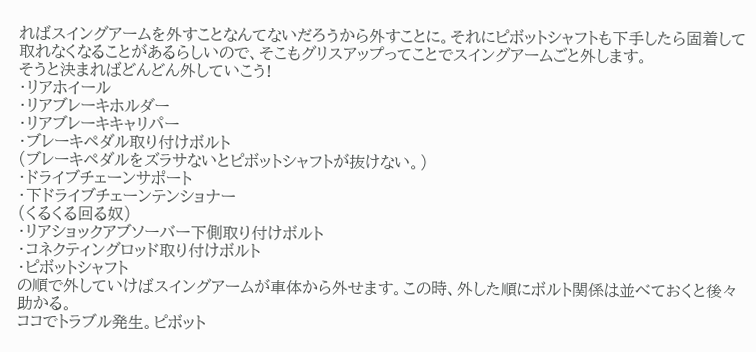ればスイングアームを外すことなんてないだろうから外すことに。それにピボットシャフトも下手したら固着して取れなくなることがあるらしいので、そこもグリスアップってことでスイングアームごと外します。
そうと決まればどんどん外していこう!
・リアホイール
・リアブレーキホルダー
・リアブレーキキャリパー
・ブレーキペダル取り付けボルト
(ブレーキペダルをズラサないとピボットシャフトが抜けない。)
・ドライブチェーンサポート
・下ドライブチェーンテンショナー
(くるくる回る奴)
・リアショックアブソーバー下側取り付けボルト
・コネクティングロッド取り付けボルト
・ピボットシャフト
の順で外していけばスイングアームが車体から外せます。この時、外した順にボルト関係は並べておくと後々助かる。
ココでトラブル発生。ピボット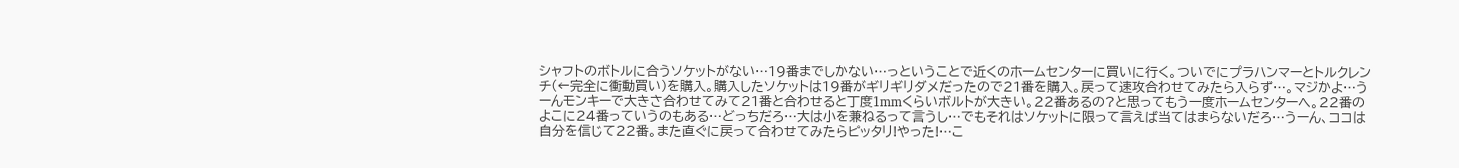シャフトのボトルに合うソケットがない…19番までしかない…っということで近くのホームセンターに買いに行く。ついでにプラハンマーとトルクレンチ(←完全に衝動買い)を購入。購入したソケットは19番がギリギリダメだったので21番を購入。戻って速攻合わせてみたら入らず…。マジかよ…うーんモンキーで大きさ合わせてみて21番と合わせると丁度1mmくらいボルトが大きい。22番あるの?と思ってもう一度ホームセンターへ。22番のよこに24番っていうのもある…どっちだろ…大は小を兼ねるって言うし…でもそれはソケットに限って言えば当てはまらないだろ…うーん、ココは自分を信じて22番。また直ぐに戻って合わせてみたらピッタリ!やった!…こ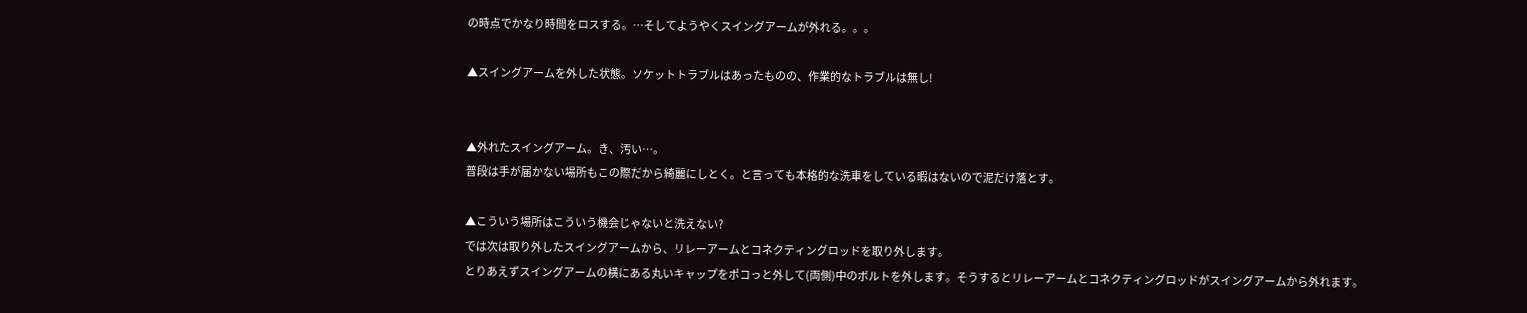の時点でかなり時間をロスする。…そしてようやくスイングアームが外れる。。。

▲スイングアームを外した状態。ソケットトラブルはあったものの、作業的なトラブルは無し!


▲外れたスイングアーム。き、汚い…。
普段は手が届かない場所もこの際だから綺麗にしとく。と言っても本格的な洗車をしている暇はないので泥だけ落とす。

▲こういう場所はこういう機会じゃないと洗えない?
では次は取り外したスイングアームから、リレーアームとコネクティングロッドを取り外します。
とりあえずスイングアームの横にある丸いキャップをポコっと外して(両側)中のボルトを外します。そうするとリレーアームとコネクティングロッドがスイングアームから外れます。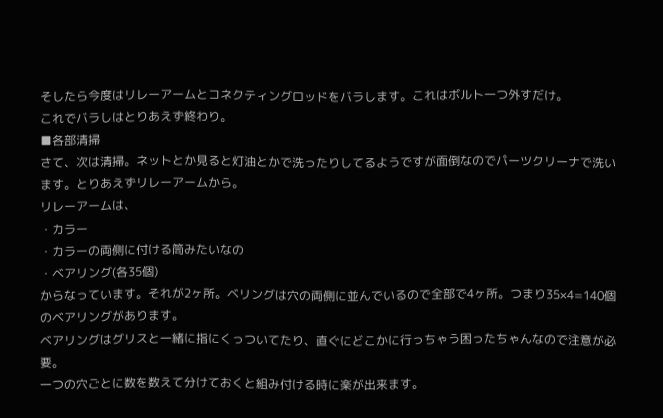そしたら今度はリレーアームとコネクティングロッドをバラします。これはボルト一つ外すだけ。
これでバラしはとりあえず終わり。
■各部清掃
さて、次は清掃。ネットとか見ると灯油とかで洗ったりしてるようですが面倒なのでパーツクリーナで洗います。とりあえずリレーアームから。
リレーアームは、
・カラー
・カラーの両側に付ける筒みたいなの
・ベアリング(各35個)
からなっています。それが2ヶ所。ベリングは穴の両側に並んでいるので全部で4ヶ所。つまり35×4=140個のベアリングがあります。
ベアリングはグリスと一緒に指にくっついてたり、直ぐにどこかに行っちゃう困ったちゃんなので注意が必要。
一つの穴ごとに数を数えて分けておくと組み付ける時に楽が出来ます。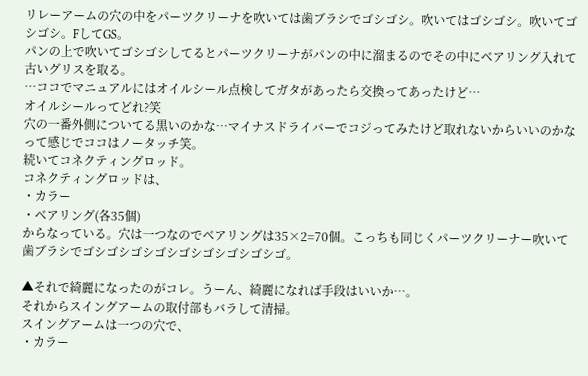リレーアームの穴の中をパーツクリーナを吹いては歯ブラシでゴシゴシ。吹いてはゴシゴシ。吹いてゴシゴシ。FしてGS。
パンの上で吹いてゴシゴシしてるとパーツクリーナがパンの中に溜まるのでその中にベアリング入れて古いグリスを取る。
…ココでマニュアルにはオイルシール点検してガタがあったら交換ってあったけど…
オイルシールってどれ?笑
穴の一番外側についてる黒いのかな…マイナスドライバーでコジってみたけど取れないからいいのかなって感じでココはノータッチ笑。
続いてコネクティングロッド。
コネクティングロッドは、
・カラー
・ベアリング(各35個)
からなっている。穴は一つなのでベアリングは35×2=70個。こっちも同じくパーツクリーナー吹いて歯ブラシでゴシゴシゴシゴシゴシゴシゴシゴシゴ。

▲それで綺麗になったのがコレ。うーん、綺麗になれば手段はいいか…。
それからスイングアームの取付部もバラして清掃。
スイングアームは一つの穴で、
・カラー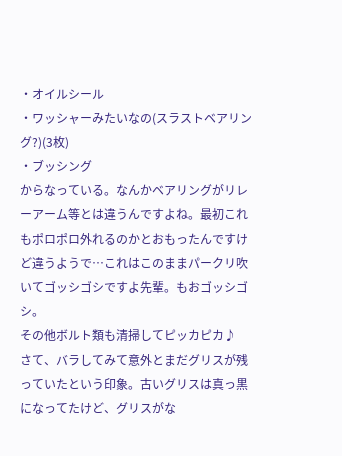・オイルシール
・ワッシャーみたいなの(スラストベアリング?)(3枚)
・ブッシング
からなっている。なんかベアリングがリレーアーム等とは違うんですよね。最初これもポロポロ外れるのかとおもったんですけど違うようで…これはこのままパークリ吹いてゴッシゴシですよ先輩。もおゴッシゴシ。
その他ボルト類も清掃してピッカピカ♪
さて、バラしてみて意外とまだグリスが残っていたという印象。古いグリスは真っ黒になってたけど、グリスがな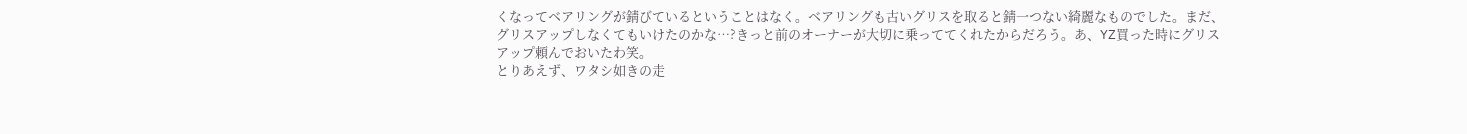くなってベアリングが錆びているということはなく。ベアリングも古いグリスを取ると錆一つない綺麗なものでした。まだ、グリスアップしなくてもいけたのかな…?きっと前のオーナーが大切に乗っててくれたからだろう。あ、YZ買った時にグリスアップ頼んでおいたわ笑。
とりあえず、ワタシ如きの走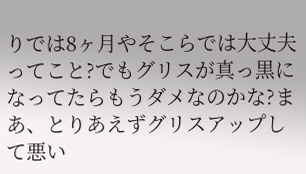りでは8ヶ月やそこらでは大丈夫ってこと?でもグリスが真っ黒になってたらもうダメなのかな?まあ、とりあえずグリスアップして悪い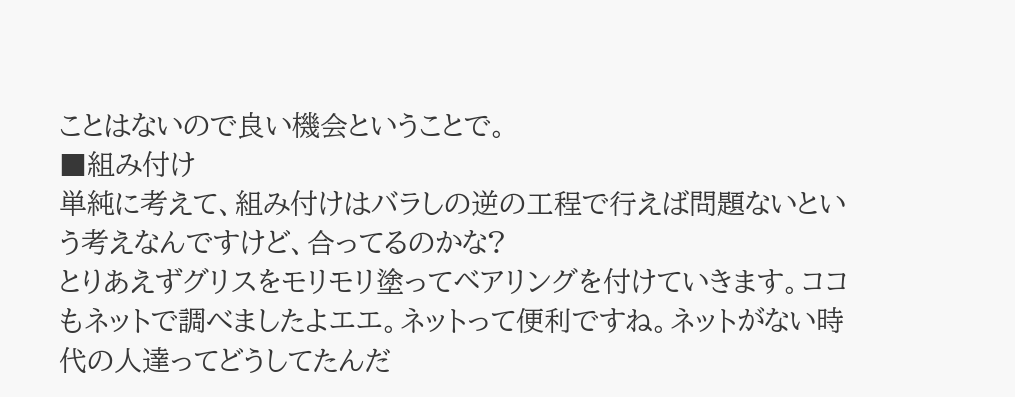ことはないので良い機会ということで。
■組み付け
単純に考えて、組み付けはバラしの逆の工程で行えば問題ないという考えなんですけど、合ってるのかな?
とりあえずグリスをモリモリ塗ってベアリングを付けていきます。ココもネットで調べましたよエエ。ネットって便利ですね。ネットがない時代の人達ってどうしてたんだ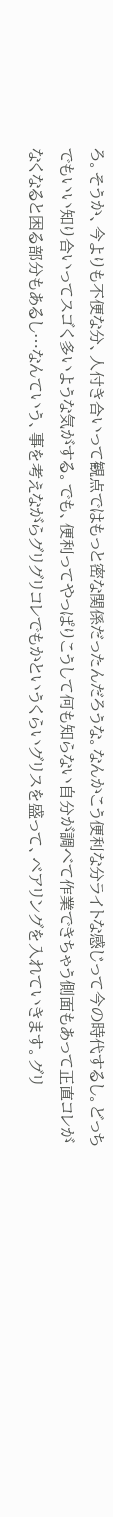ろ。そうか、今よりも不便な分、人付き合いって観点ではもっと密な関係だったんだろうな。なんかこう便利な分ライトな感じって今の時代するし。どっちでもいい知り合いってスゴく多いような気がする。でも、便利ってやっぱりこうして何も知らない自分が調べて作業できちゃう側面もあって正直コレがなくなると困る部分もあるし…なんていう、事を考えながらグリグリコレでもかというくらいグリスを盛って、ベアリングを入れていきます。グリ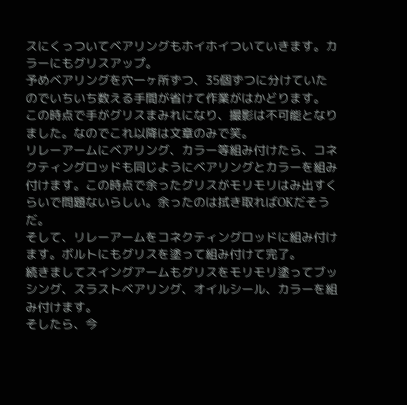スにくっついてベアリングもホイホイついていきます。カラーにもグリスアップ。
予めベアリングを穴一ヶ所ずつ、35個ずつに分けていたのでいちいち数える手間が省けて作業がはかどります。
この時点で手がグリスまみれになり、撮影は不可能となりました。なのでこれ以降は文章のみで笑。
リレーアームにベアリング、カラー等組み付けたら、コネクティングロッドも同じようにベアリングとカラーを組み付けます。この時点で余ったグリスがモリモリはみ出すくらいで問題ないらしい。余ったのは拭き取ればOKだそうだ。
そして、リレーアームをコネクティングロッドに組み付けます。ボルトにもグリスを塗って組み付けて完了。
続きましてスイングアームもグリスをモリモリ塗ってブッシング、スラストベアリング、オイルシール、カラーを組み付けます。
そしたら、今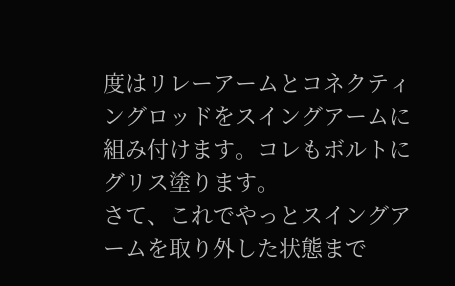度はリレーアームとコネクティングロッドをスイングアームに組み付けます。コレもボルトにグリス塗ります。
さて、これでやっとスイングアームを取り外した状態まで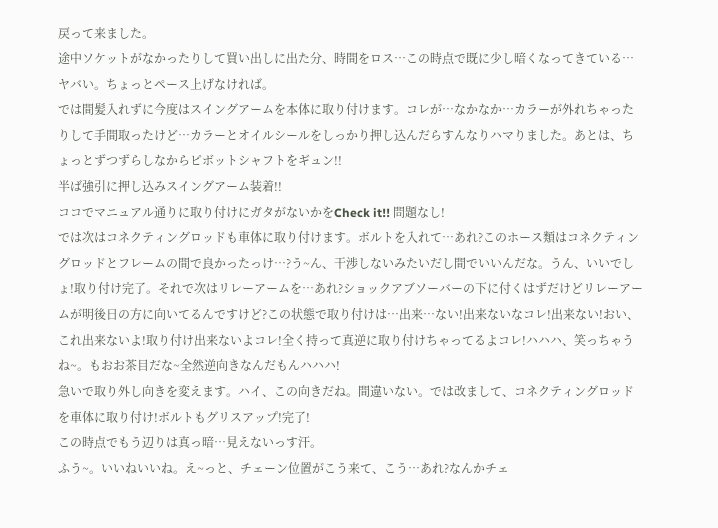戻って来ました。
途中ソケットがなかったりして買い出しに出た分、時間をロス…この時点で既に少し暗くなってきている…ヤバい。ちょっとペース上げなければ。
では間髪入れずに今度はスイングアームを本体に取り付けます。コレが…なかなか…カラーが外れちゃったりして手間取ったけど…カラーとオイルシールをしっかり押し込んだらすんなりハマりました。あとは、ちょっとずつずらしなからピボットシャフトをギュン!!
半ば強引に押し込みスイングアーム装着!!
ココでマニュアル通りに取り付けにガタがないかをCheck it!! 問題なし!
では次はコネクティングロッドも車体に取り付けます。ボルトを入れて…あれ?このホース類はコネクティングロッドとフレームの間で良かったっけ…?う~ん、干渉しないみたいだし間でいいんだな。うん、いいでしょ!取り付け完了。それで次はリレーアームを…あれ?ショックアブソーバーの下に付くはずだけどリレーアームが明後日の方に向いてるんですけど?この状態で取り付けは…出来…ない!出来ないなコレ!出来ない!おい、これ出来ないよ!取り付け出来ないよコレ!全く持って真逆に取り付けちゃってるよコレ!ハハハ、笑っちゃうね~。もおお茶目だな~全然逆向きなんだもんハハハ!
急いで取り外し向きを変えます。ハイ、この向きだね。間違いない。では改まして、コネクティングロッドを車体に取り付け!ボルトもグリスアップ!完了!
この時点でもう辺りは真っ暗…見えないっす汗。
ふう~。いいねいいね。え~っと、チェーン位置がこう来て、こう…あれ?なんかチェ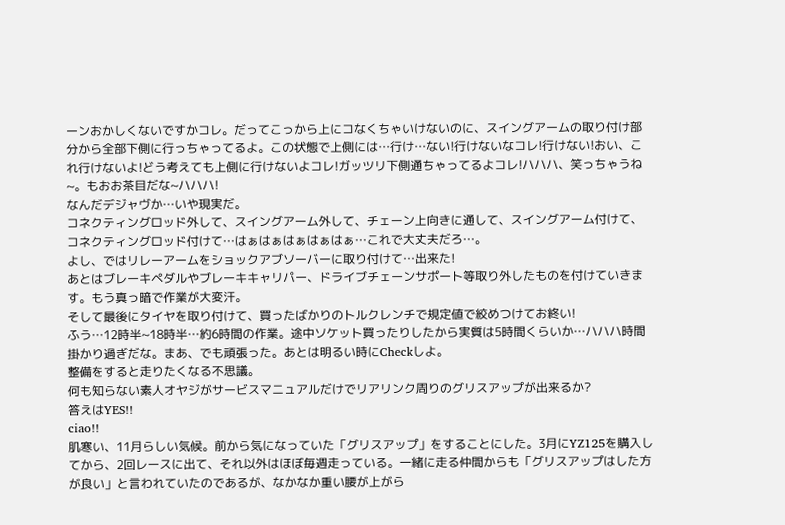ーンおかしくないですかコレ。だってこっから上にコなくちゃいけないのに、スイングアームの取り付け部分から全部下側に行っちゃってるよ。この状態で上側には…行け…ない!行けないなコレ!行けない!おい、これ行けないよ!どう考えても上側に行けないよコレ!ガッツリ下側通ちゃってるよコレ!ハハハ、笑っちゃうね~。もおお茶目だな~ハハハ!
なんだデジャヴか…いや現実だ。
コネクティングロッド外して、スイングアーム外して、チェーン上向きに通して、スイングアーム付けて、コネクティングロッド付けて…はぁはぁはぁはぁはぁ…これで大丈夫だろ…。
よし、ではリレーアームをショックアブソーバーに取り付けて…出来た!
あとはブレーキペダルやブレーキキャリパー、ドライブチェーンサポート等取り外したものを付けていきます。もう真っ暗で作業が大変汗。
そして最後にタイヤを取り付けて、買ったばかりのトルクレンチで規定値で絞めつけてお終い!
ふう…12時半~18時半…約6時間の作業。途中ソケット買ったりしたから実質は5時間くらいか…ハハハ時間掛かり過ぎだな。まあ、でも頑張った。あとは明るい時にCheckしよ。
整備をすると走りたくなる不思議。
何も知らない素人オヤジがサービスマニュアルだけでリアリンク周りのグリスアップが出来るか?
答えはYES!!
ciao!!
肌寒い、11月らしい気候。前から気になっていた「グリスアップ」をすることにした。3月にYZ125を購入してから、2回レースに出て、それ以外はほぼ毎週走っている。一緒に走る仲間からも「グリスアップはした方が良い」と言われていたのであるが、なかなか重い腰が上がら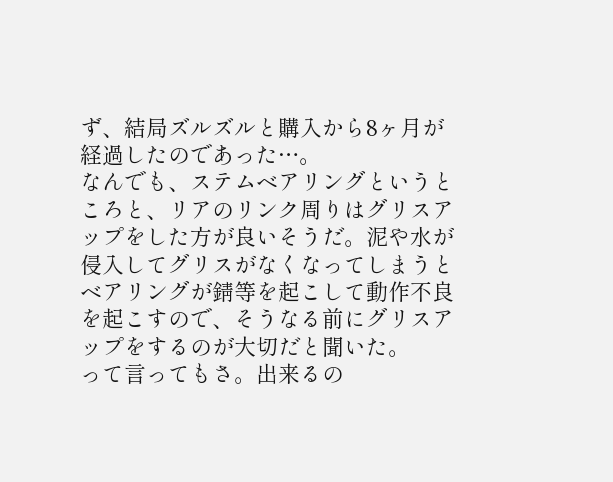ず、結局ズルズルと購入から8ヶ月が経過したのであった…。
なんでも、ステムベアリングというところと、リアのリンク周りはグリスアップをした方が良いそうだ。泥や水が侵入してグリスがなくなってしまうとベアリングが錆等を起こして動作不良を起こすので、そうなる前にグリスアップをするのが大切だと聞いた。
って言ってもさ。出来るの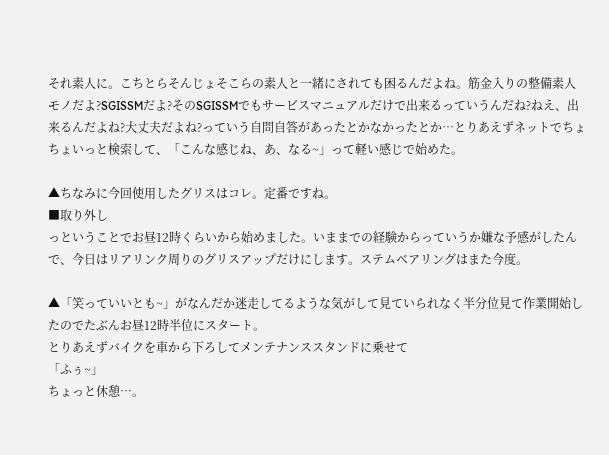それ素人に。こちとらそんじょそこらの素人と一緒にされても困るんだよね。筋金入りの整備素人モノだよ?SGISSMだよ?そのSGISSMでもサービスマニュアルだけで出来るっていうんだね?ねえ、出来るんだよね?大丈夫だよね?っていう自問自答があったとかなかったとか…とりあえずネットでちょちょいっと検索して、「こんな感じね、あ、なる~」って軽い感じで始めた。

▲ちなみに今回使用したグリスはコレ。定番ですね。
■取り外し
っということでお昼12時くらいから始めました。いままでの経験からっていうか嫌な予感がしたんで、今日はリアリンク周りのグリスアップだけにします。ステムベアリングはまた今度。

▲「笑っていいとも~」がなんだか迷走してるような気がして見ていられなく半分位見て作業開始したのでたぶんお昼12時半位にスタート。
とりあえずバイクを車から下ろしてメンテナンススタンドに乗せて
「ふぅ~」
ちょっと休憩…。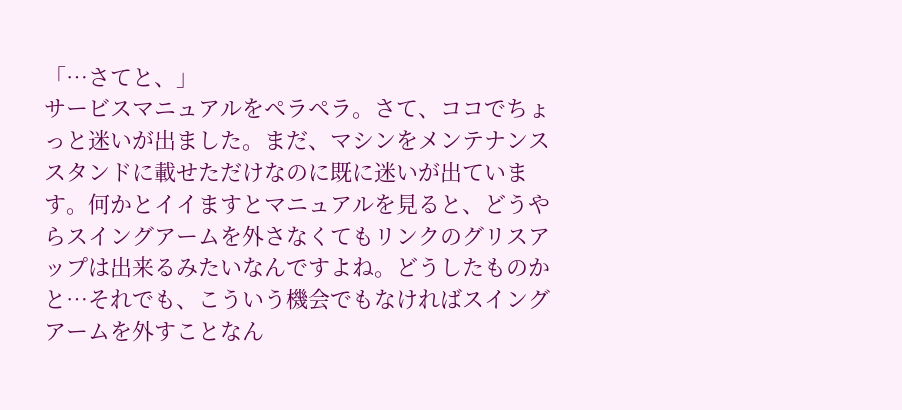「…さてと、」
サービスマニュアルをペラペラ。さて、ココでちょっと迷いが出ました。まだ、マシンをメンテナンススタンドに載せただけなのに既に迷いが出ています。何かとイイますとマニュアルを見ると、どうやらスイングアームを外さなくてもリンクのグリスアップは出来るみたいなんですよね。どうしたものかと…それでも、こういう機会でもなければスイングアームを外すことなん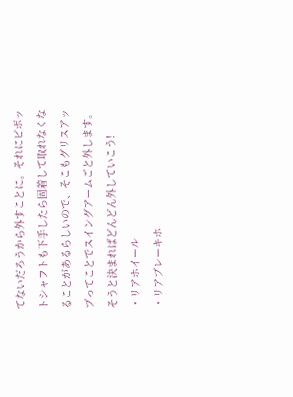てないだろうから外すことに。それにピボットシャフトも下手したら固着して取れなくなることがあるらしいので、そこもグリスアップってことでスイングアームごと外します。
そうと決まればどんどん外していこう!
・リアホイール
・リアブレーキホ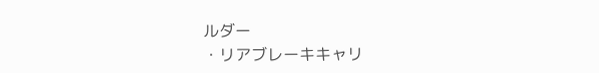ルダー
・リアブレーキキャリ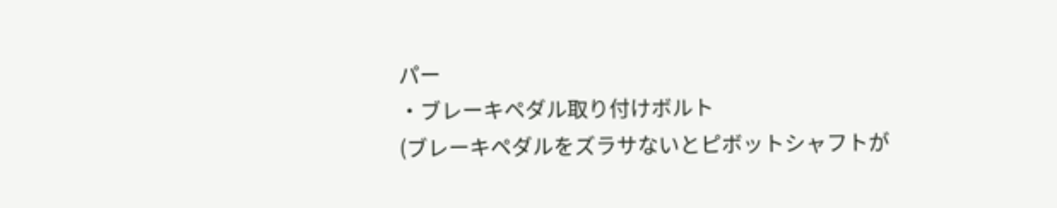パー
・ブレーキペダル取り付けボルト
(ブレーキペダルをズラサないとピボットシャフトが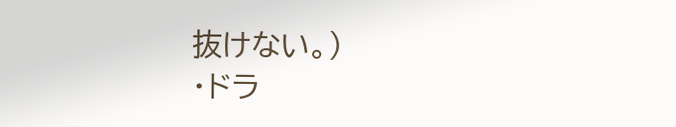抜けない。)
・ドラ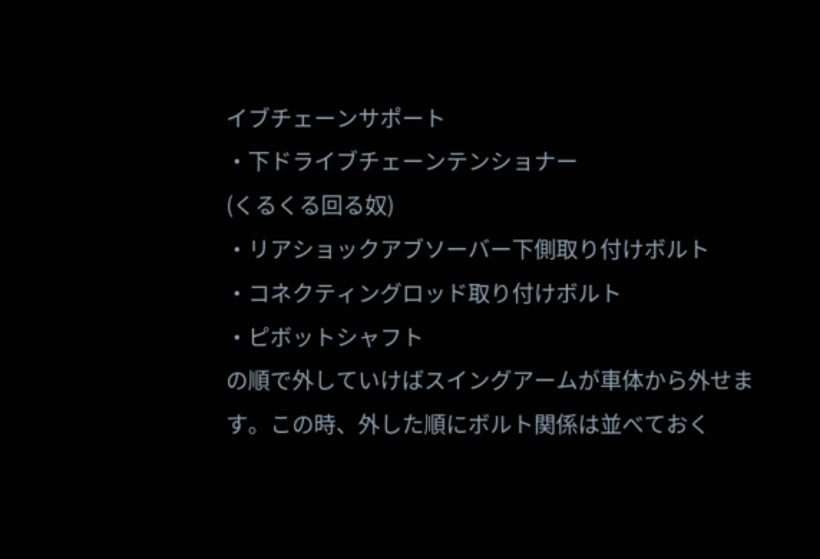イブチェーンサポート
・下ドライブチェーンテンショナー
(くるくる回る奴)
・リアショックアブソーバー下側取り付けボルト
・コネクティングロッド取り付けボルト
・ピボットシャフト
の順で外していけばスイングアームが車体から外せます。この時、外した順にボルト関係は並べておく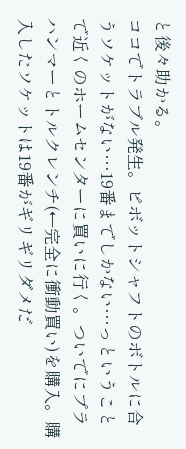と後々助かる。
ココでトラブル発生。ピボットシャフトのボトルに合うソケットがない…19番までしかない…っということで近くのホームセンターに買いに行く。ついでにプラハンマーとトルクレンチ(←完全に衝動買い)を購入。購入したソケットは19番がギリギリダメだ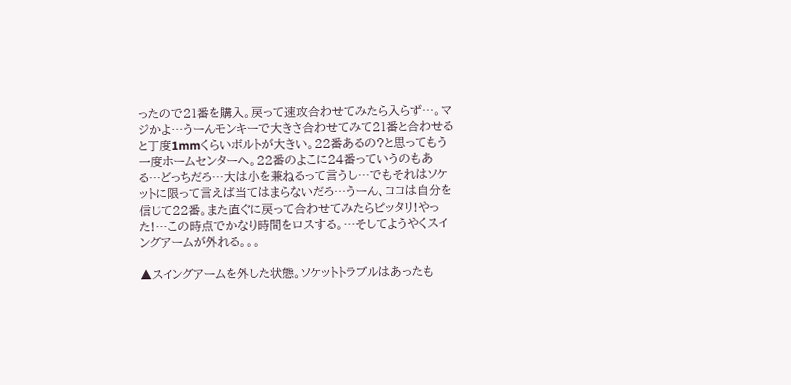ったので21番を購入。戻って速攻合わせてみたら入らず…。マジかよ…うーんモンキーで大きさ合わせてみて21番と合わせると丁度1mmくらいボルトが大きい。22番あるの?と思ってもう一度ホームセンターへ。22番のよこに24番っていうのもある…どっちだろ…大は小を兼ねるって言うし…でもそれはソケットに限って言えば当てはまらないだろ…うーん、ココは自分を信じて22番。また直ぐに戻って合わせてみたらピッタリ!やった!…この時点でかなり時間をロスする。…そしてようやくスイングアームが外れる。。。

▲スイングアームを外した状態。ソケットトラブルはあったも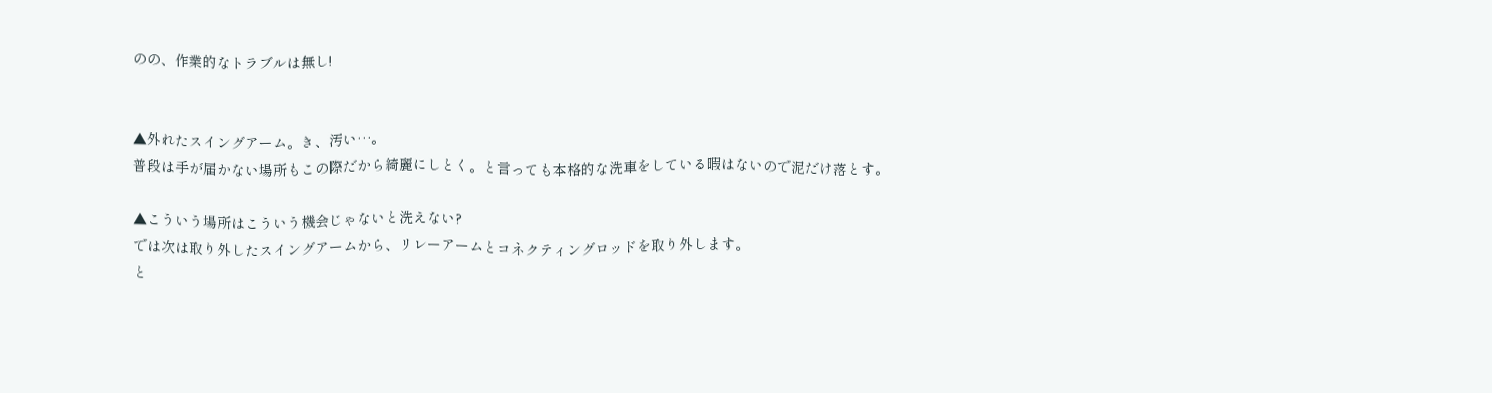のの、作業的なトラブルは無し!


▲外れたスイングアーム。き、汚い…。
普段は手が届かない場所もこの際だから綺麗にしとく。と言っても本格的な洗車をしている暇はないので泥だけ落とす。

▲こういう場所はこういう機会じゃないと洗えない?
では次は取り外したスイングアームから、リレーアームとコネクティングロッドを取り外します。
と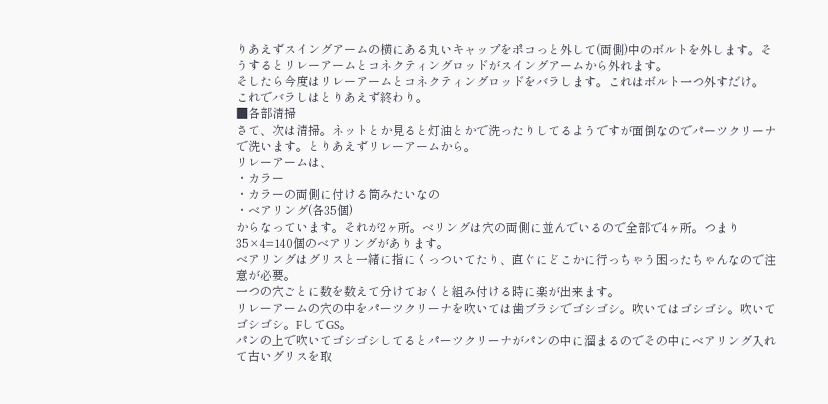りあえずスイングアームの横にある丸いキャップをポコっと外して(両側)中のボルトを外します。そうするとリレーアームとコネクティングロッドがスイングアームから外れます。
そしたら今度はリレーアームとコネクティングロッドをバラします。これはボルト一つ外すだけ。
これでバラしはとりあえず終わり。
■各部清掃
さて、次は清掃。ネットとか見ると灯油とかで洗ったりしてるようですが面倒なのでパーツクリーナで洗います。とりあえずリレーアームから。
リレーアームは、
・カラー
・カラーの両側に付ける筒みたいなの
・ベアリング(各35個)
からなっています。それが2ヶ所。ベリングは穴の両側に並んでいるので全部で4ヶ所。つまり35×4=140個のベアリングがあります。
ベアリングはグリスと一緒に指にくっついてたり、直ぐにどこかに行っちゃう困ったちゃんなので注意が必要。
一つの穴ごとに数を数えて分けておくと組み付ける時に楽が出来ます。
リレーアームの穴の中をパーツクリーナを吹いては歯ブラシでゴシゴシ。吹いてはゴシゴシ。吹いてゴシゴシ。FしてGS。
パンの上で吹いてゴシゴシしてるとパーツクリーナがパンの中に溜まるのでその中にベアリング入れて古いグリスを取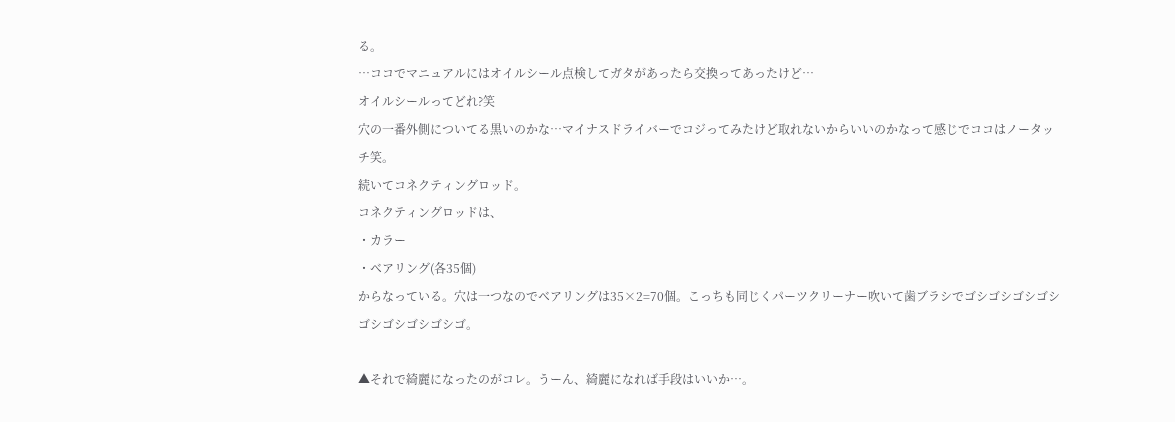る。
…ココでマニュアルにはオイルシール点検してガタがあったら交換ってあったけど…
オイルシールってどれ?笑
穴の一番外側についてる黒いのかな…マイナスドライバーでコジってみたけど取れないからいいのかなって感じでココはノータッチ笑。
続いてコネクティングロッド。
コネクティングロッドは、
・カラー
・ベアリング(各35個)
からなっている。穴は一つなのでベアリングは35×2=70個。こっちも同じくパーツクリーナー吹いて歯ブラシでゴシゴシゴシゴシゴシゴシゴシゴシゴ。

▲それで綺麗になったのがコレ。うーん、綺麗になれば手段はいいか…。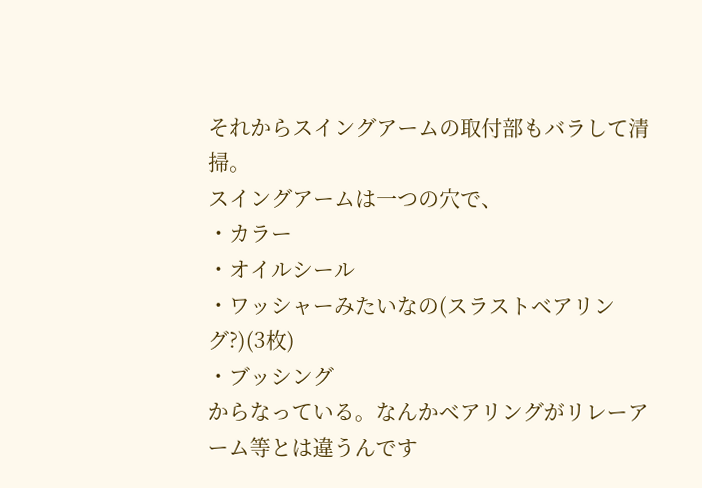それからスイングアームの取付部もバラして清掃。
スイングアームは一つの穴で、
・カラー
・オイルシール
・ワッシャーみたいなの(スラストベアリング?)(3枚)
・ブッシング
からなっている。なんかベアリングがリレーアーム等とは違うんです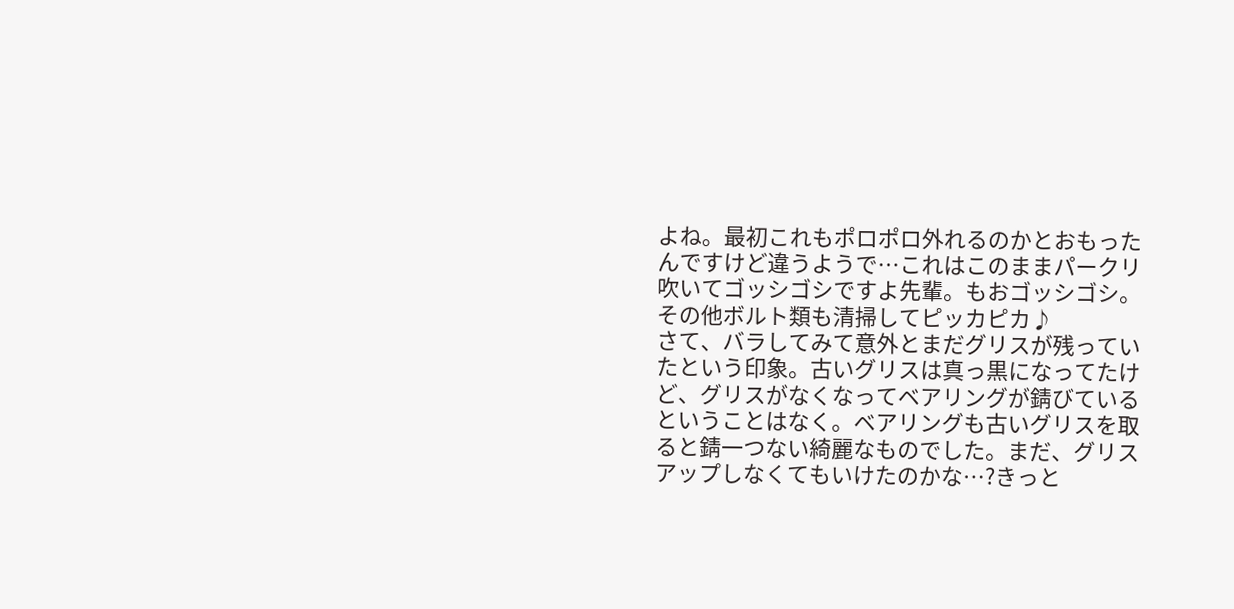よね。最初これもポロポロ外れるのかとおもったんですけど違うようで…これはこのままパークリ吹いてゴッシゴシですよ先輩。もおゴッシゴシ。
その他ボルト類も清掃してピッカピカ♪
さて、バラしてみて意外とまだグリスが残っていたという印象。古いグリスは真っ黒になってたけど、グリスがなくなってベアリングが錆びているということはなく。ベアリングも古いグリスを取ると錆一つない綺麗なものでした。まだ、グリスアップしなくてもいけたのかな…?きっと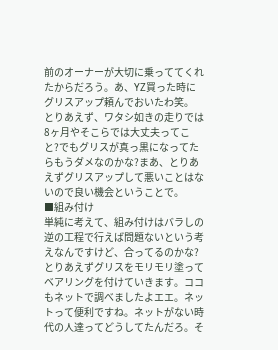前のオーナーが大切に乗っててくれたからだろう。あ、YZ買った時にグリスアップ頼んでおいたわ笑。
とりあえず、ワタシ如きの走りでは8ヶ月やそこらでは大丈夫ってこと?でもグリスが真っ黒になってたらもうダメなのかな?まあ、とりあえずグリスアップして悪いことはないので良い機会ということで。
■組み付け
単純に考えて、組み付けはバラしの逆の工程で行えば問題ないという考えなんですけど、合ってるのかな?
とりあえずグリスをモリモリ塗ってベアリングを付けていきます。ココもネットで調べましたよエエ。ネットって便利ですね。ネットがない時代の人達ってどうしてたんだろ。そ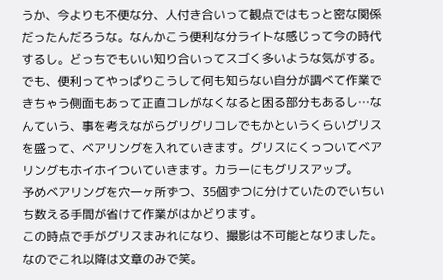うか、今よりも不便な分、人付き合いって観点ではもっと密な関係だったんだろうな。なんかこう便利な分ライトな感じって今の時代するし。どっちでもいい知り合いってスゴく多いような気がする。でも、便利ってやっぱりこうして何も知らない自分が調べて作業できちゃう側面もあって正直コレがなくなると困る部分もあるし…なんていう、事を考えながらグリグリコレでもかというくらいグリスを盛って、ベアリングを入れていきます。グリスにくっついてベアリングもホイホイついていきます。カラーにもグリスアップ。
予めベアリングを穴一ヶ所ずつ、35個ずつに分けていたのでいちいち数える手間が省けて作業がはかどります。
この時点で手がグリスまみれになり、撮影は不可能となりました。なのでこれ以降は文章のみで笑。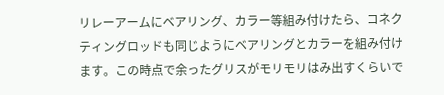リレーアームにベアリング、カラー等組み付けたら、コネクティングロッドも同じようにベアリングとカラーを組み付けます。この時点で余ったグリスがモリモリはみ出すくらいで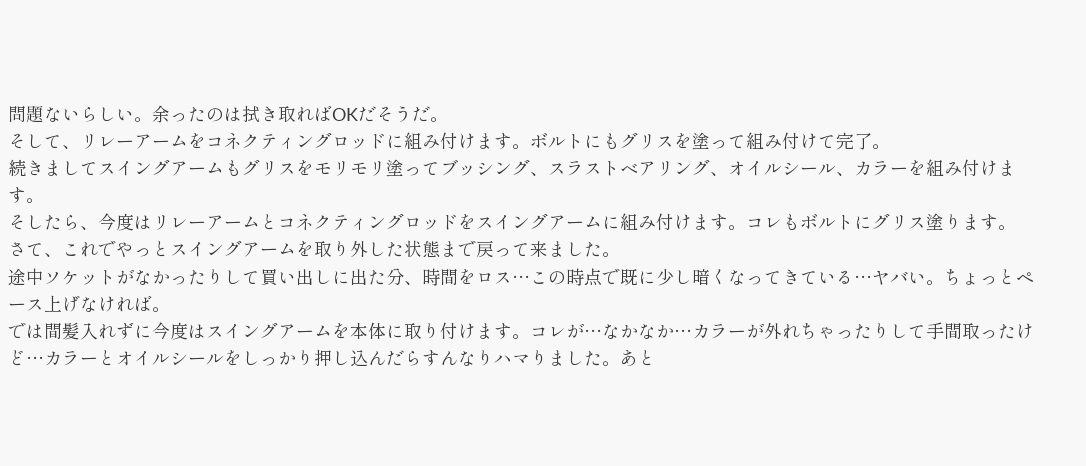問題ないらしい。余ったのは拭き取ればOKだそうだ。
そして、リレーアームをコネクティングロッドに組み付けます。ボルトにもグリスを塗って組み付けて完了。
続きましてスイングアームもグリスをモリモリ塗ってブッシング、スラストベアリング、オイルシール、カラーを組み付けます。
そしたら、今度はリレーアームとコネクティングロッドをスイングアームに組み付けます。コレもボルトにグリス塗ります。
さて、これでやっとスイングアームを取り外した状態まで戻って来ました。
途中ソケットがなかったりして買い出しに出た分、時間をロス…この時点で既に少し暗くなってきている…ヤバい。ちょっとペース上げなければ。
では間髪入れずに今度はスイングアームを本体に取り付けます。コレが…なかなか…カラーが外れちゃったりして手間取ったけど…カラーとオイルシールをしっかり押し込んだらすんなりハマりました。あと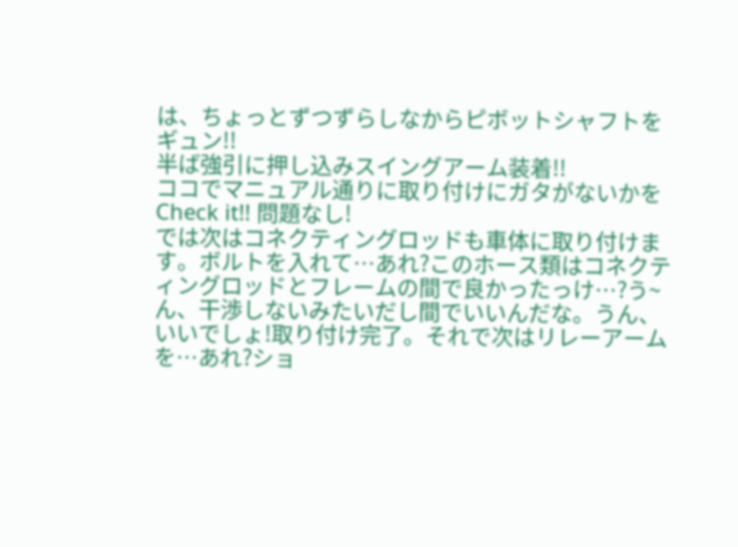は、ちょっとずつずらしなからピボットシャフトをギュン!!
半ば強引に押し込みスイングアーム装着!!
ココでマニュアル通りに取り付けにガタがないかをCheck it!! 問題なし!
では次はコネクティングロッドも車体に取り付けます。ボルトを入れて…あれ?このホース類はコネクティングロッドとフレームの間で良かったっけ…?う~ん、干渉しないみたいだし間でいいんだな。うん、いいでしょ!取り付け完了。それで次はリレーアームを…あれ?ショ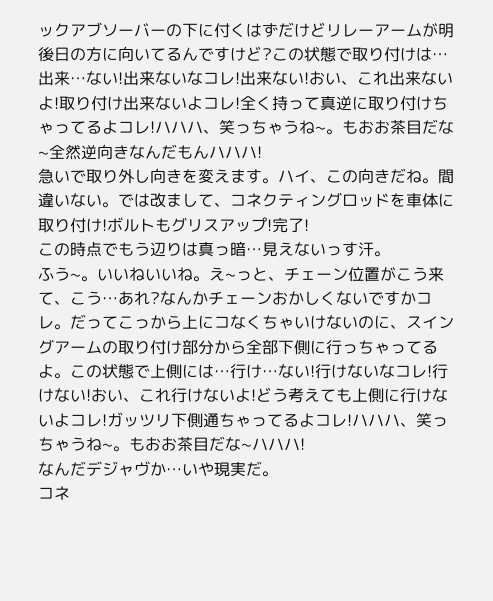ックアブソーバーの下に付くはずだけどリレーアームが明後日の方に向いてるんですけど?この状態で取り付けは…出来…ない!出来ないなコレ!出来ない!おい、これ出来ないよ!取り付け出来ないよコレ!全く持って真逆に取り付けちゃってるよコレ!ハハハ、笑っちゃうね~。もおお茶目だな~全然逆向きなんだもんハハハ!
急いで取り外し向きを変えます。ハイ、この向きだね。間違いない。では改まして、コネクティングロッドを車体に取り付け!ボルトもグリスアップ!完了!
この時点でもう辺りは真っ暗…見えないっす汗。
ふう~。いいねいいね。え~っと、チェーン位置がこう来て、こう…あれ?なんかチェーンおかしくないですかコレ。だってこっから上にコなくちゃいけないのに、スイングアームの取り付け部分から全部下側に行っちゃってるよ。この状態で上側には…行け…ない!行けないなコレ!行けない!おい、これ行けないよ!どう考えても上側に行けないよコレ!ガッツリ下側通ちゃってるよコレ!ハハハ、笑っちゃうね~。もおお茶目だな~ハハハ!
なんだデジャヴか…いや現実だ。
コネ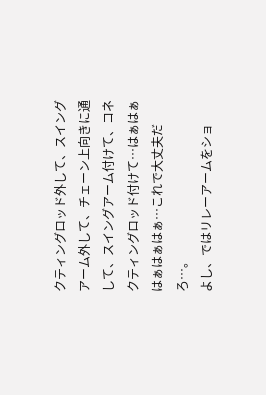クティングロッド外して、スイングアーム外して、チェーン上向きに通して、スイングアーム付けて、コネクティングロッド付けて…はぁはぁはぁはぁはぁ…これで大丈夫だろ…。
よし、ではリレーアームをショ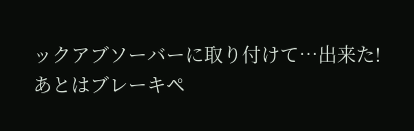ックアブソーバーに取り付けて…出来た!
あとはブレーキペ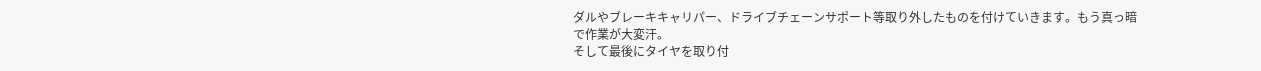ダルやブレーキキャリパー、ドライブチェーンサポート等取り外したものを付けていきます。もう真っ暗で作業が大変汗。
そして最後にタイヤを取り付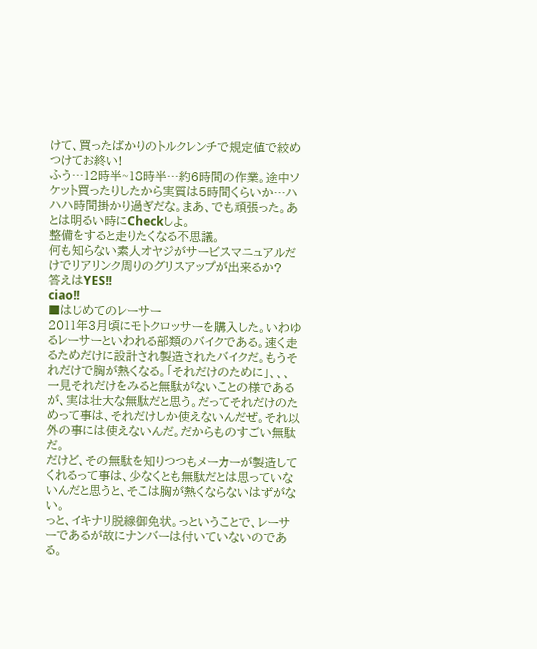けて、買ったばかりのトルクレンチで規定値で絞めつけてお終い!
ふう…12時半~18時半…約6時間の作業。途中ソケット買ったりしたから実質は5時間くらいか…ハハハ時間掛かり過ぎだな。まあ、でも頑張った。あとは明るい時にCheckしよ。
整備をすると走りたくなる不思議。
何も知らない素人オヤジがサービスマニュアルだけでリアリンク周りのグリスアップが出来るか?
答えはYES!!
ciao!!
■はじめてのレーサー
2011年3月頃にモトクロッサーを購入した。いわゆるレーサーといわれる部類のバイクである。速く走るためだけに設計され製造されたバイクだ。もうそれだけで胸が熱くなる。「それだけのために」、、、一見それだけをみると無駄がないことの様であるが、実は壮大な無駄だと思う。だってそれだけのためって事は、それだけしか使えないんだぜ。それ以外の事には使えないんだ。だからものすごい無駄だ。
だけど、その無駄を知りつつもメーカーが製造してくれるって事は、少なくとも無駄だとは思っていないんだと思うと、そこは胸が熱くならないはずがない。
っと、イキナリ脱線御免状。っということで、レーサーであるが故にナンバーは付いていないのである。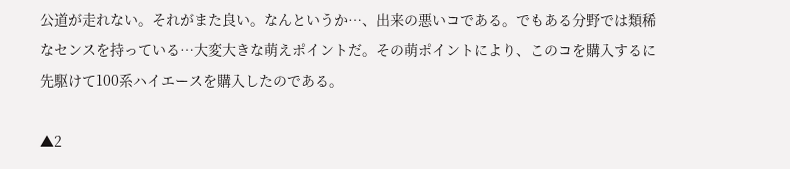公道が走れない。それがまた良い。なんというか…、出来の悪いコである。でもある分野では類稀なセンスを持っている…大変大きな萌えポイントだ。その萌ポイントにより、このコを購入するに先駆けて100系ハイエースを購入したのである。

▲2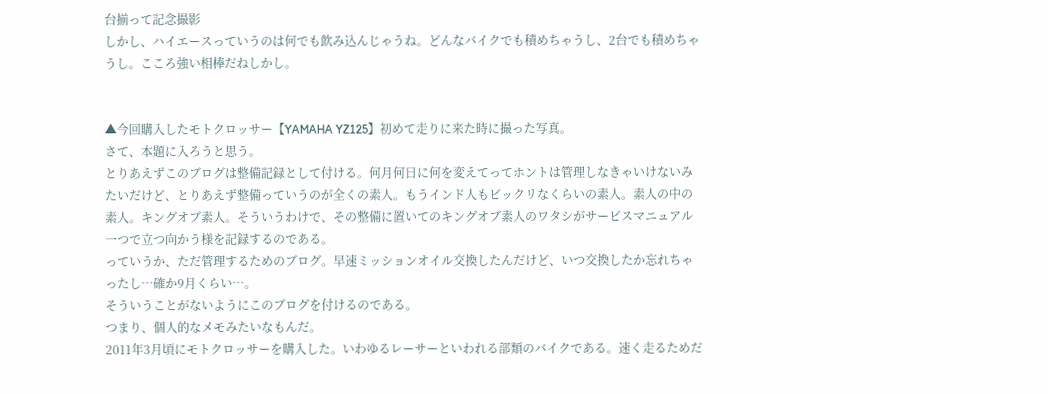台揃って記念撮影
しかし、ハイエースっていうのは何でも飲み込んじゃうね。どんなバイクでも積めちゃうし、2台でも積めちゃうし。こころ強い相棒だねしかし。


▲今回購入したモトクロッサー【YAMAHA YZ125】初めて走りに来た時に撮った写真。
さて、本題に入ろうと思う。
とりあえずこのブログは整備記録として付ける。何月何日に何を変えてってホントは管理しなきゃいけないみたいだけど、とりあえず整備っていうのが全くの素人。もうインド人もビックリなくらいの素人。素人の中の素人。キングオブ素人。そういうわけで、その整備に置いてのキングオブ素人のワタシがサービスマニュアル一つで立つ向かう様を記録するのである。
っていうか、ただ管理するためのブログ。早速ミッションオイル交換したんだけど、いつ交換したか忘れちゃったし…確か9月くらい…。
そういうことがないようにこのブログを付けるのである。
つまり、個人的なメモみたいなもんだ。
2011年3月頃にモトクロッサーを購入した。いわゆるレーサーといわれる部類のバイクである。速く走るためだ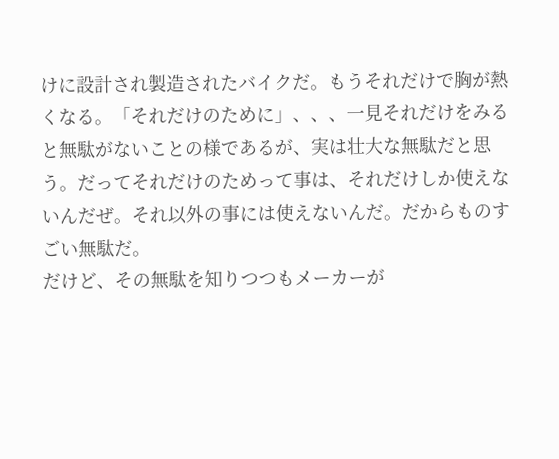けに設計され製造されたバイクだ。もうそれだけで胸が熱くなる。「それだけのために」、、、一見それだけをみると無駄がないことの様であるが、実は壮大な無駄だと思う。だってそれだけのためって事は、それだけしか使えないんだぜ。それ以外の事には使えないんだ。だからものすごい無駄だ。
だけど、その無駄を知りつつもメーカーが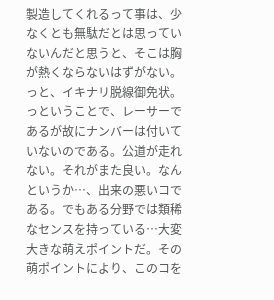製造してくれるって事は、少なくとも無駄だとは思っていないんだと思うと、そこは胸が熱くならないはずがない。
っと、イキナリ脱線御免状。っということで、レーサーであるが故にナンバーは付いていないのである。公道が走れない。それがまた良い。なんというか…、出来の悪いコである。でもある分野では類稀なセンスを持っている…大変大きな萌えポイントだ。その萌ポイントにより、このコを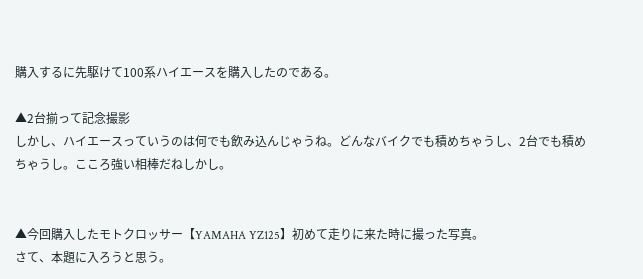購入するに先駆けて100系ハイエースを購入したのである。

▲2台揃って記念撮影
しかし、ハイエースっていうのは何でも飲み込んじゃうね。どんなバイクでも積めちゃうし、2台でも積めちゃうし。こころ強い相棒だねしかし。


▲今回購入したモトクロッサー【YAMAHA YZ125】初めて走りに来た時に撮った写真。
さて、本題に入ろうと思う。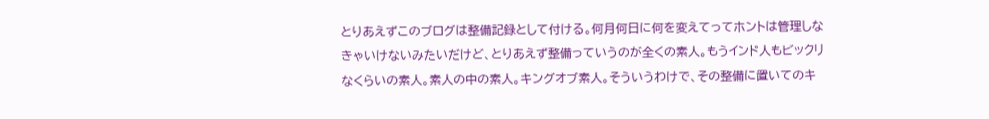とりあえずこのブログは整備記録として付ける。何月何日に何を変えてってホントは管理しなきゃいけないみたいだけど、とりあえず整備っていうのが全くの素人。もうインド人もビックリなくらいの素人。素人の中の素人。キングオブ素人。そういうわけで、その整備に置いてのキ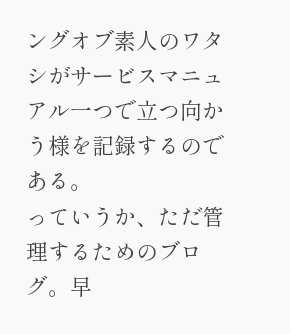ングオブ素人のワタシがサービスマニュアル一つで立つ向かう様を記録するのである。
っていうか、ただ管理するためのブログ。早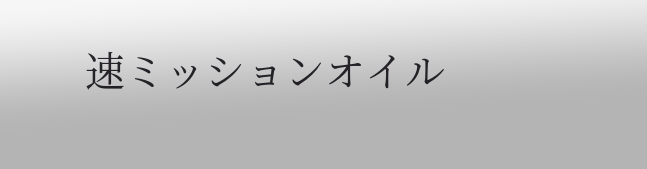速ミッションオイル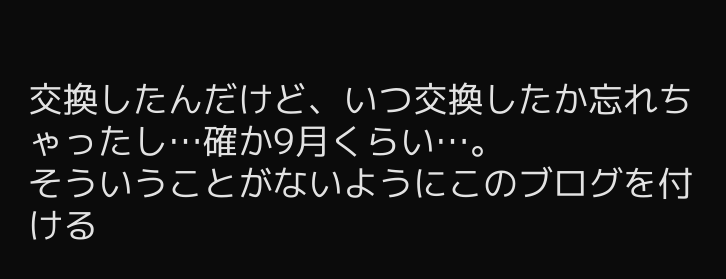交換したんだけど、いつ交換したか忘れちゃったし…確か9月くらい…。
そういうことがないようにこのブログを付ける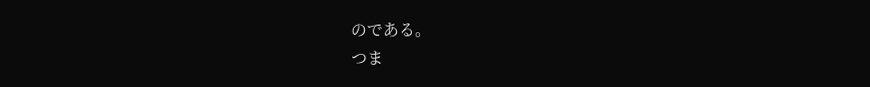のである。
つま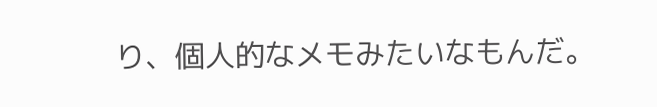り、個人的なメモみたいなもんだ。